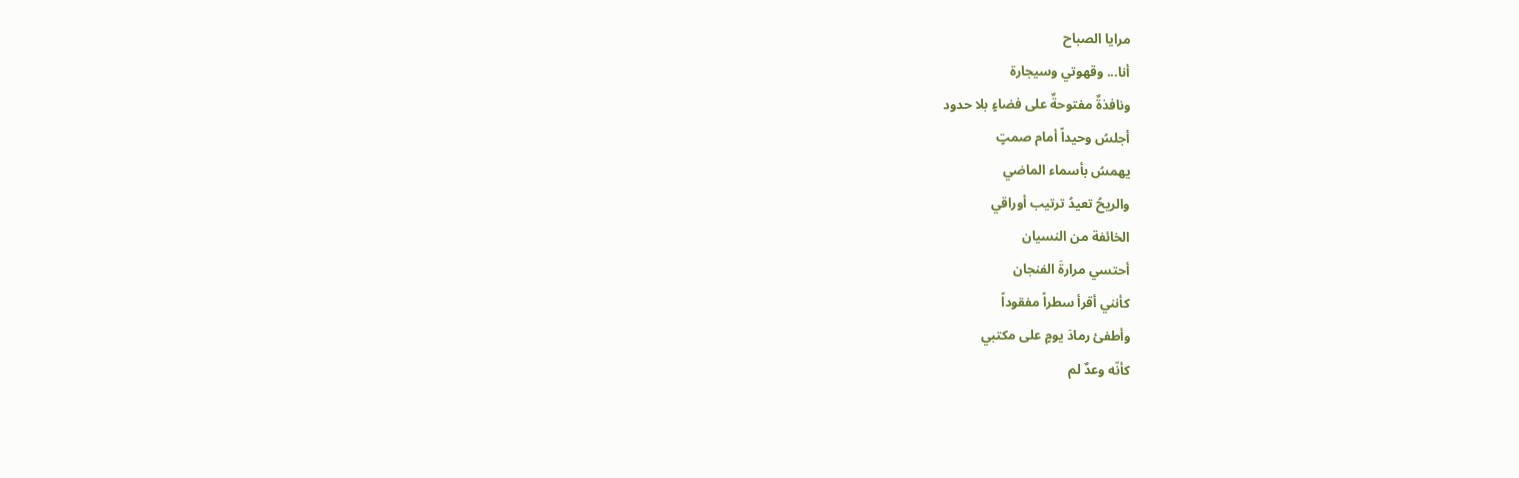مرايا الصباح
أنا... وقهوتي وسيجارة
ونافذةٌ مفتوحةٌ على فضاءٍ بلا حدود
أجلسُ وحيداً أمام صمتٍ
يهمسُ بأسماء الماضي
والريحُ تعيدُ ترتيب أوراقي
الخائفة من النسيان
أحتسي مرارةَ الفنجان
كأنني أقرأ سطراً مفقوداً
وأطفئ رمادَ يومٍ على مكتبي
كأنّه وعدٌ لم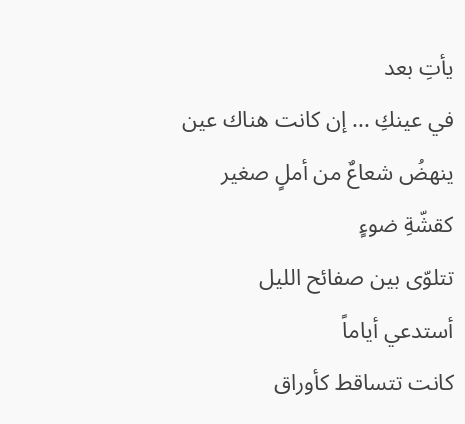يأتِ بعد
في عينكِ ... إن كانت هناك عين
ينهضُ شعاعٌ من أملٍ صغير
كقشّةِ ضوءٍ
تتلوّى بين صفائح الليل
أستدعي أياماً
كانت تتساقط كأوراق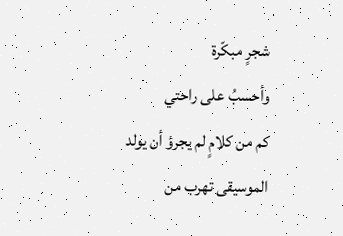شجرٍ مبكّرة
وأحسبُ على راحتي
كم من كلامٍ لم يجرؤ أن يولد
الموسيقى تهرب من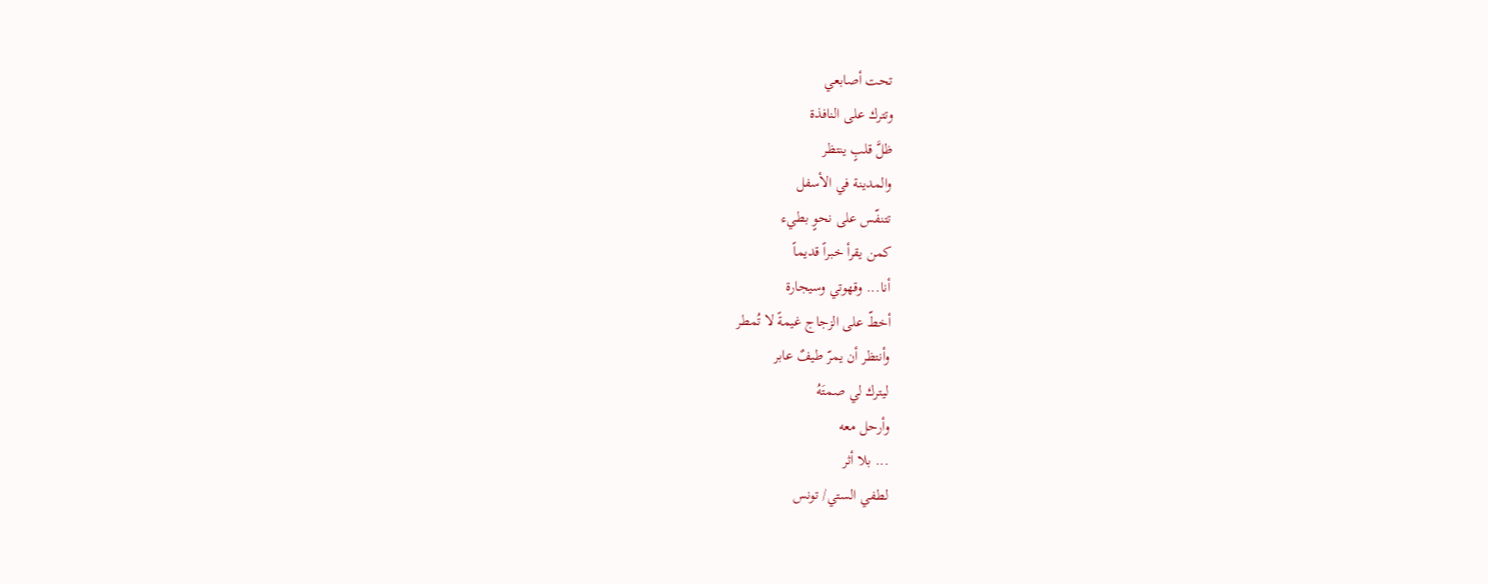تحت أصابعي
وتترك على النافذة
ظلَّ قلبٍ ينتظر
والمدينة في الأسفل
تتنفّس على نحوٍ بطيء
كمن يقرأ خبراً قديماً
أنا... وقهوتي وسيجارة
أخطّ على الزجاج غيمةً لا تُمطر
وأنتظر أن يمرّ طيفٌ عابر
ليترك لي صمتَهُ
وأرحل معه
... بلا أثر
لطفي الستي/ تونس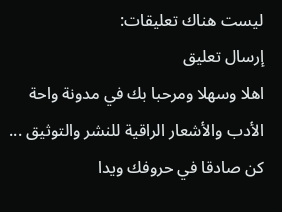ليست هناك تعليقات:
إرسال تعليق
اهلا وسهلا ومرحبا بك في مدونة واحة الأدب والأشعار الراقية للنشر والتوثيق ... كن صادقا في حروفك ويدا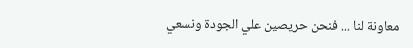معاونة لنا ... فنحن حريصين علي الجودة ونسعي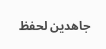جاهدين لحفظ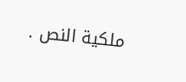ملكية النص .